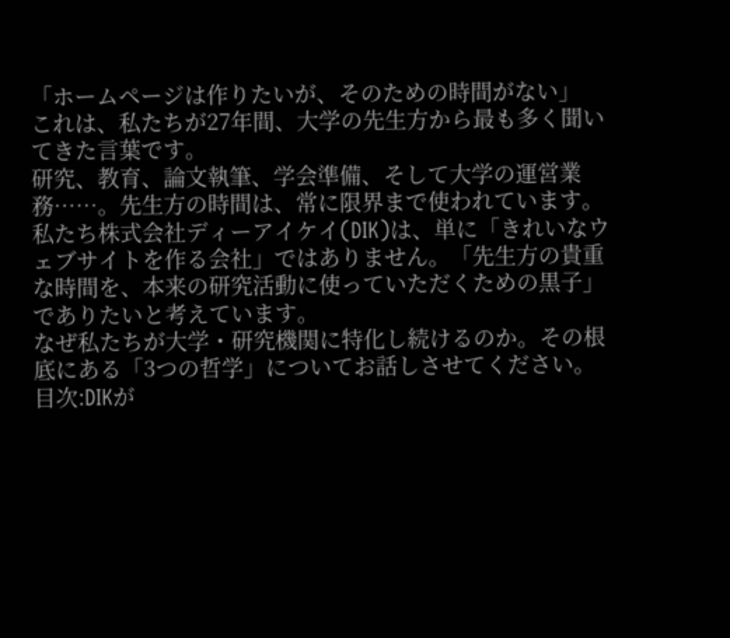「ホームページは作りたいが、そのための時間がない」
これは、私たちが27年間、大学の先生方から最も多く聞いてきた言葉です。
研究、教育、論文執筆、学会準備、そして大学の運営業務……。先生方の時間は、常に限界まで使われています。
私たち株式会社ディーアイケイ(DIK)は、単に「きれいなウェブサイトを作る会社」ではありません。「先生方の貴重な時間を、本来の研究活動に使っていただくための黒子」でありたいと考えています。
なぜ私たちが大学・研究機関に特化し続けるのか。その根底にある「3つの哲学」についてお話しさせてください。
目次:DIKが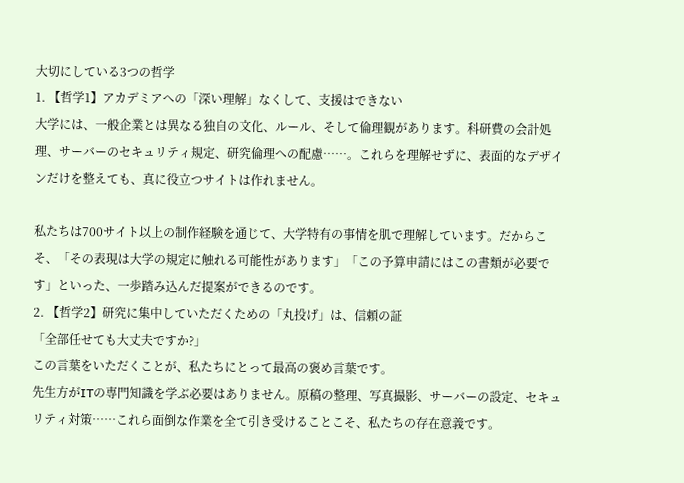大切にしている3つの哲学
1. 【哲学1】アカデミアへの「深い理解」なくして、支援はできない
大学には、一般企業とは異なる独自の文化、ルール、そして倫理観があります。科研費の会計処理、サーバーのセキュリティ規定、研究倫理への配慮……。これらを理解せずに、表面的なデザインだけを整えても、真に役立つサイトは作れません。

私たちは700サイト以上の制作経験を通じて、大学特有の事情を肌で理解しています。だからこそ、「その表現は大学の規定に触れる可能性があります」「この予算申請にはこの書類が必要です」といった、一歩踏み込んだ提案ができるのです。
2. 【哲学2】研究に集中していただくための「丸投げ」は、信頼の証
「全部任せても大丈夫ですか?」
この言葉をいただくことが、私たちにとって最高の褒め言葉です。
先生方がITの専門知識を学ぶ必要はありません。原稿の整理、写真撮影、サーバーの設定、セキュリティ対策……これら面倒な作業を全て引き受けることこそ、私たちの存在意義です。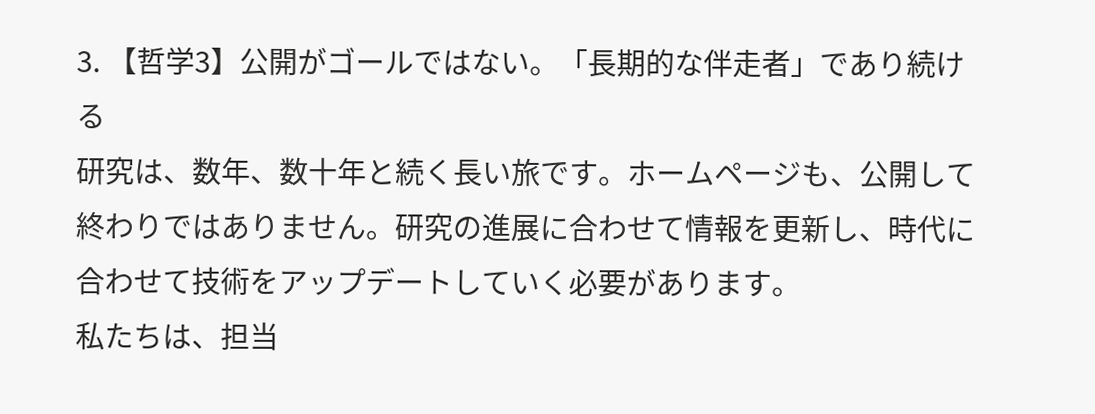3. 【哲学3】公開がゴールではない。「長期的な伴走者」であり続ける
研究は、数年、数十年と続く長い旅です。ホームページも、公開して終わりではありません。研究の進展に合わせて情報を更新し、時代に合わせて技術をアップデートしていく必要があります。
私たちは、担当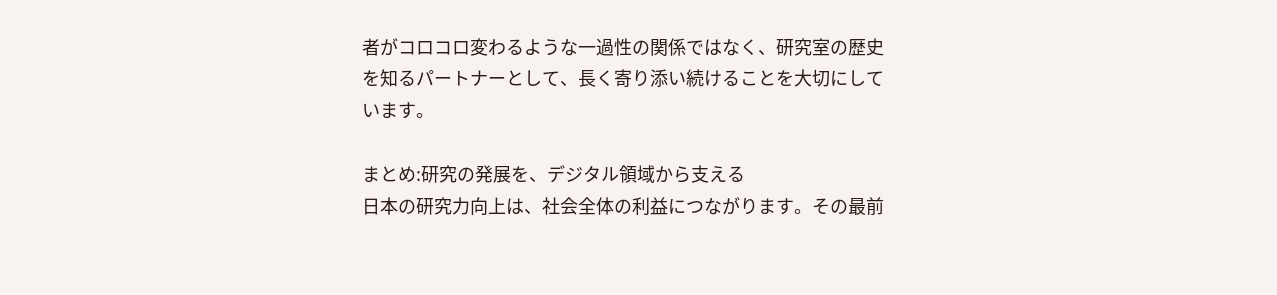者がコロコロ変わるような一過性の関係ではなく、研究室の歴史を知るパートナーとして、長く寄り添い続けることを大切にしています。

まとめ:研究の発展を、デジタル領域から支える
日本の研究力向上は、社会全体の利益につながります。その最前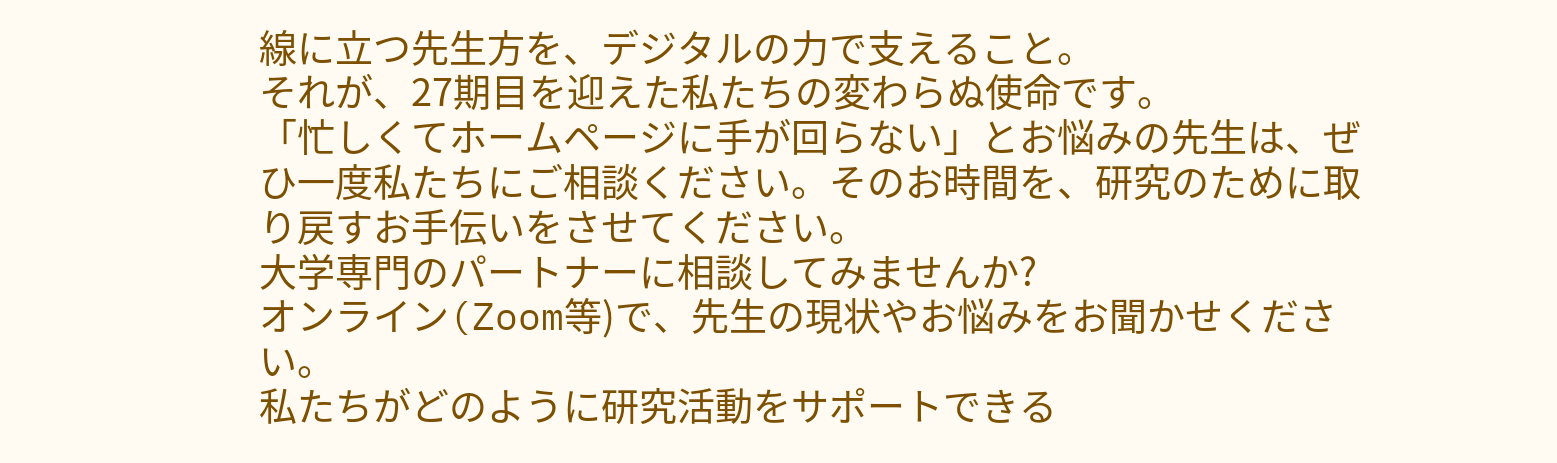線に立つ先生方を、デジタルの力で支えること。
それが、27期目を迎えた私たちの変わらぬ使命です。
「忙しくてホームページに手が回らない」とお悩みの先生は、ぜひ一度私たちにご相談ください。そのお時間を、研究のために取り戻すお手伝いをさせてください。
大学専門のパートナーに相談してみませんか?
オンライン(Zoom等)で、先生の現状やお悩みをお聞かせください。
私たちがどのように研究活動をサポートできる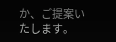か、ご提案いたします。